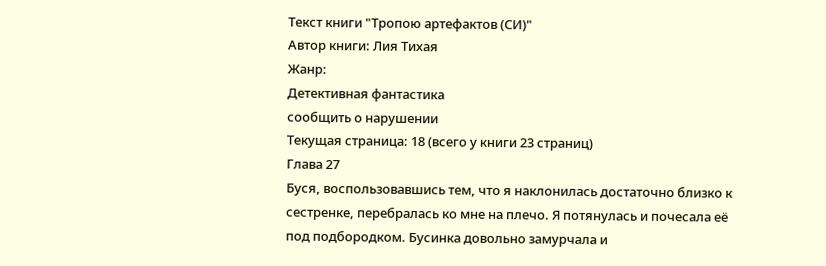Текст книги "Тропою артефактов (СИ)"
Автор книги: Лия Тихая
Жанр:
Детективная фантастика
сообщить о нарушении
Текущая страница: 18 (всего у книги 23 страниц)
Глава 27
Буся, воспользовавшись тем, что я наклонилась достаточно близко к сестренке, перебралась ко мне на плечо. Я потянулась и почесала её под подбородком. Бусинка довольно замурчала и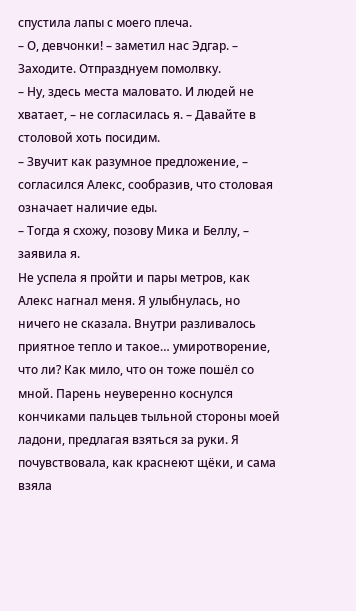спустила лапы с моего плеча.
– О, девчонки! – заметил нас Эдгар. – Заходите. Отпразднуем помолвку.
– Ну, здесь места маловато. И людей не хватает, – не согласилась я. – Давайте в столовой хоть посидим.
– Звучит как разумное предложение, – согласился Алекс, сообразив, что столовая означает наличие еды.
– Тогда я схожу, позову Мика и Беллу, – заявила я.
Не успела я пройти и пары метров, как Алекс нагнал меня. Я улыбнулась, но ничего не сказала. Внутри разливалось приятное тепло и такое… умиротворение, что ли? Как мило, что он тоже пошёл со мной. Парень неуверенно коснулся кончиками пальцев тыльной стороны моей ладони, предлагая взяться за руки. Я почувствовала, как краснеют щёки, и сама взяла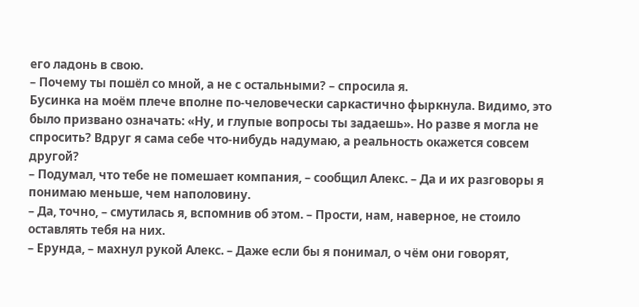его ладонь в свою.
– Почему ты пошёл со мной, а не с остальными? – спросила я.
Бусинка на моём плече вполне по-человечески саркастично фыркнула. Видимо, это было призвано означать: «Ну, и глупые вопросы ты задаешь». Но разве я могла не спросить? Вдруг я сама себе что-нибудь надумаю, а реальность окажется совсем другой?
– Подумал, что тебе не помешает компания, – сообщил Алекс. – Да и их разговоры я понимаю меньше, чем наполовину.
– Да, точно, – смутилась я, вспомнив об этом. – Прости, нам, наверное, не стоило оставлять тебя на них.
– Ерунда, – махнул рукой Алекс. – Даже если бы я понимал, о чём они говорят,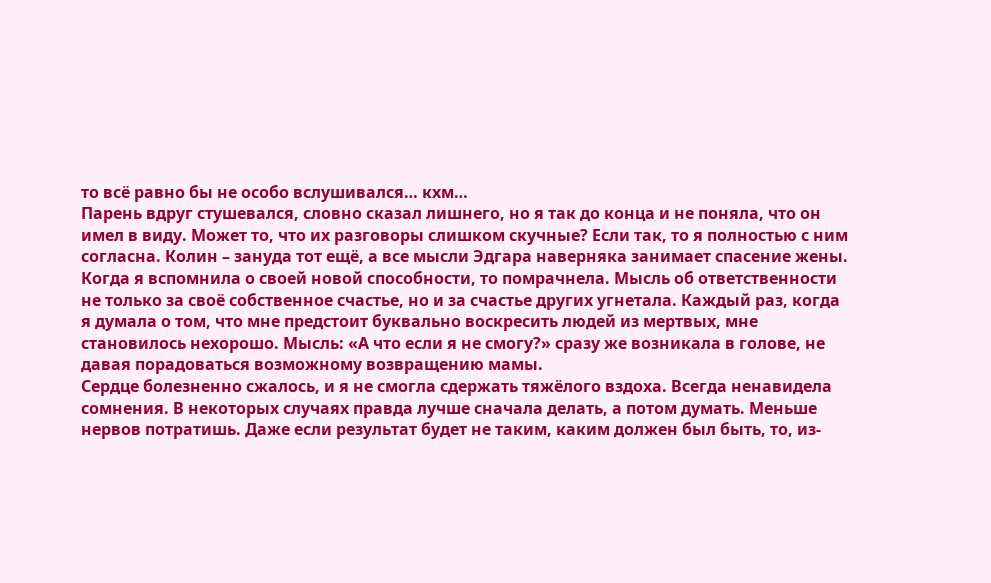то всё равно бы не особо вслушивался… кхм…
Парень вдруг стушевался, словно сказал лишнего, но я так до конца и не поняла, что он имел в виду. Может то, что их разговоры слишком скучные? Если так, то я полностью с ним согласна. Колин – зануда тот ещё, а все мысли Эдгара наверняка занимает спасение жены.
Когда я вспомнила о своей новой способности, то помрачнела. Мысль об ответственности не только за своё собственное счастье, но и за счастье других угнетала. Каждый раз, когда я думала о том, что мне предстоит буквально воскресить людей из мертвых, мне становилось нехорошо. Мысль: «А что если я не смогу?» сразу же возникала в голове, не давая порадоваться возможному возвращению мамы.
Сердце болезненно сжалось, и я не смогла сдержать тяжёлого вздоха. Всегда ненавидела сомнения. В некоторых случаях правда лучше сначала делать, а потом думать. Меньше нервов потратишь. Даже если результат будет не таким, каким должен был быть, то, из-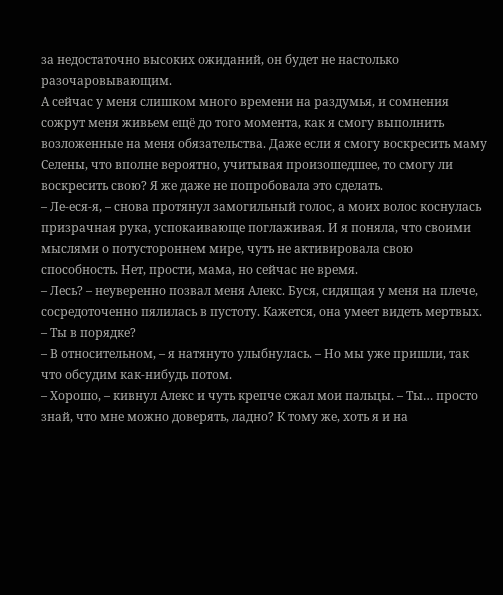за недостаточно высоких ожиданий, он будет не настолько разочаровывающим.
А сейчас у меня слишком много времени на раздумья, и сомнения сожрут меня живьем ещё до того момента, как я смогу выполнить возложенные на меня обязательства. Даже если я смогу воскресить маму Селены, что вполне вероятно, учитывая произошедшее, то смогу ли воскресить свою? Я же даже не попробовала это сделать.
– Ле-еся-я, – снова протянул замогильный голос, а моих волос коснулась призрачная рука, успокаивающе поглаживая. И я поняла, что своими мыслями о потустороннем мире, чуть не активировала свою способность. Нет, прости, мама, но сейчас не время.
– Лесь? – неуверенно позвал меня Алекс. Буся, сидящая у меня на плече, сосредоточенно пялилась в пустоту. Кажется, она умеет видеть мертвых. – Ты в порядке?
– В относительном, – я натянуто улыбнулась. – Но мы уже пришли, так что обсудим как-нибудь потом.
– Хорошо, – кивнул Алекс и чуть крепче сжал мои пальцы. – Ты… просто знай, что мне можно доверять, ладно? К тому же, хоть я и на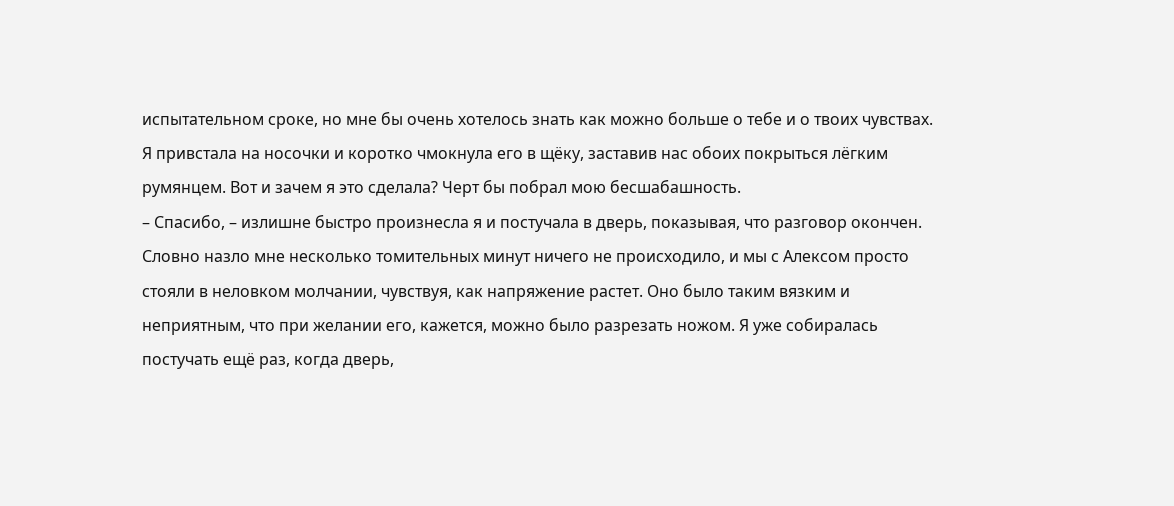испытательном сроке, но мне бы очень хотелось знать как можно больше о тебе и о твоих чувствах.
Я привстала на носочки и коротко чмокнула его в щёку, заставив нас обоих покрыться лёгким румянцем. Вот и зачем я это сделала? Черт бы побрал мою бесшабашность.
– Спасибо, – излишне быстро произнесла я и постучала в дверь, показывая, что разговор окончен.
Словно назло мне несколько томительных минут ничего не происходило, и мы с Алексом просто стояли в неловком молчании, чувствуя, как напряжение растет. Оно было таким вязким и неприятным, что при желании его, кажется, можно было разрезать ножом. Я уже собиралась постучать ещё раз, когда дверь,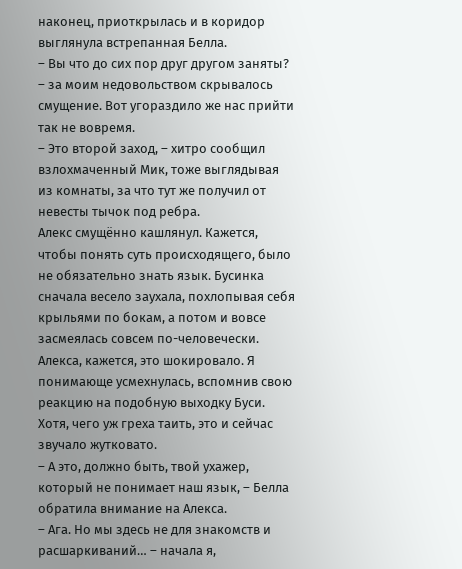наконец, приоткрылась и в коридор выглянула встрепанная Белла.
– Вы что до сих пор друг другом заняты? – за моим недовольством скрывалось смущение. Вот угораздило же нас прийти так не вовремя.
– Это второй заход, – хитро сообщил взлохмаченный Мик, тоже выглядывая из комнаты, за что тут же получил от невесты тычок под ребра.
Алекс смущённо кашлянул. Кажется, чтобы понять суть происходящего, было не обязательно знать язык. Бусинка сначала весело заухала, похлопывая себя крыльями по бокам, а потом и вовсе засмеялась совсем по-человечески. Алекса, кажется, это шокировало. Я понимающе усмехнулась, вспомнив свою реакцию на подобную выходку Буси. Хотя, чего уж греха таить, это и сейчас звучало жутковато.
– А это, должно быть, твой ухажер, который не понимает наш язык, – Белла обратила внимание на Алекса.
– Ага. Но мы здесь не для знакомств и расшаркиваний… – начала я,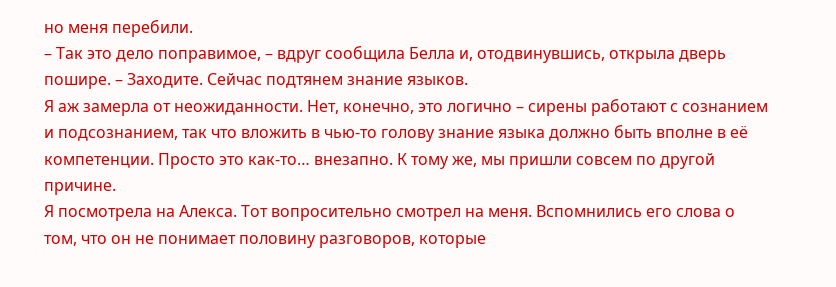но меня перебили.
– Так это дело поправимое, – вдруг сообщила Белла и, отодвинувшись, открыла дверь пошире. – Заходите. Сейчас подтянем знание языков.
Я аж замерла от неожиданности. Нет, конечно, это логично – сирены работают с сознанием и подсознанием, так что вложить в чью-то голову знание языка должно быть вполне в её компетенции. Просто это как-то… внезапно. К тому же, мы пришли совсем по другой причине.
Я посмотрела на Алекса. Тот вопросительно смотрел на меня. Вспомнились его слова о том, что он не понимает половину разговоров, которые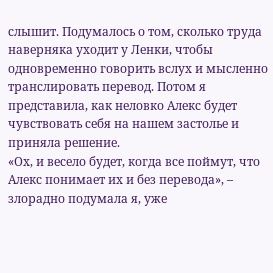слышит. Подумалось о том, сколько труда наверняка уходит у Ленки, чтобы одновременно говорить вслух и мысленно транслировать перевод. Потом я представила, как неловко Алекс будет чувствовать себя на нашем застолье и приняла решение.
«Ох, и весело будет, когда все поймут, что Алекс понимает их и без перевода», – злорадно подумала я, уже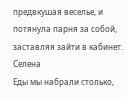предвкушая веселье, и потянула парня за собой, заставляя зайти в кабинет.
Селена
Еды мы набрали столько,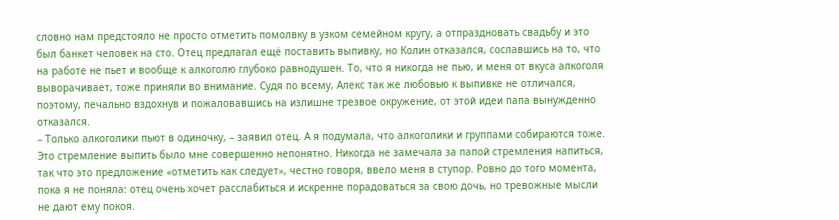словно нам предстояло не просто отметить помолвку в узком семейном кругу, а отпраздновать свадьбу и это был банкет человек на сто. Отец предлагал ещё поставить выпивку, но Колин отказался, сославшись на то, что на работе не пьет и вообще к алкоголю глубоко равнодушен. То, что я никогда не пью, и меня от вкуса алкоголя выворачивает, тоже приняли во внимание. Судя по всему, Алекс так же любовью к выпивке не отличался, поэтому, печально вздохнув и пожаловавшись на излишне трезвое окружение, от этой идеи папа вынужденно отказался.
– Только алкоголики пьют в одиночку, – заявил отец. А я подумала, что алкоголики и группами собираются тоже.
Это стремление выпить было мне совершенно непонятно. Никогда не замечала за папой стремления напиться, так что это предложение «отметить как следует», честно говоря, ввело меня в ступор. Ровно до того момента, пока я не поняла: отец очень хочет расслабиться и искренне порадоваться за свою дочь, но тревожные мысли не дают ему покоя.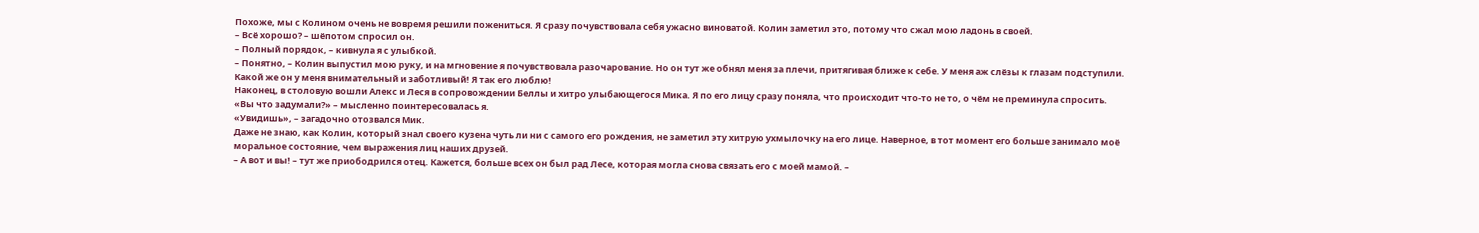Похоже, мы с Колином очень не вовремя решили пожениться. Я сразу почувствовала себя ужасно виноватой. Колин заметил это, потому что сжал мою ладонь в своей.
– Всё хорошо? – шёпотом спросил он.
– Полный порядок, – кивнула я с улыбкой.
– Понятно, – Колин выпустил мою руку, и на мгновение я почувствовала разочарование. Но он тут же обнял меня за плечи, притягивая ближе к себе. У меня аж слёзы к глазам подступили. Какой же он у меня внимательный и заботливый! Я так его люблю!
Наконец, в столовую вошли Алекс и Леся в сопровождении Беллы и хитро улыбающегося Мика. Я по его лицу сразу поняла, что происходит что-то не то, о чём не преминула спросить.
«Вы что задумали?» – мысленно поинтересовалась я.
«Увидишь», – загадочно отозвался Мик.
Даже не знаю, как Колин, который знал своего кузена чуть ли ни с самого его рождения, не заметил эту хитрую ухмылочку на его лице. Наверное, в тот момент его больше занимало моё моральное состояние, чем выражения лиц наших друзей.
– А вот и вы! – тут же приободрился отец. Кажется, больше всех он был рад Лесе, которая могла снова связать его с моей мамой. –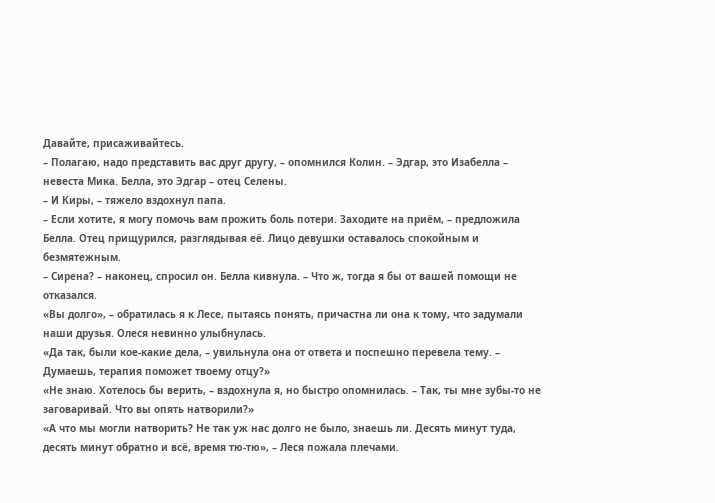Давайте, присаживайтесь.
– Полагаю, надо представить вас друг другу, – опомнился Колин. – Эдгар, это Изабелла – невеста Мика. Белла, это Эдгар – отец Селены.
– И Киры, – тяжело вздохнул папа.
– Если хотите, я могу помочь вам прожить боль потери. Заходите на приём, – предложила Белла. Отец прищурился, разглядывая её. Лицо девушки оставалось спокойным и безмятежным.
– Сирена? – наконец, спросил он. Белла кивнула. – Что ж, тогда я бы от вашей помощи не отказался.
«Вы долго», – обратилась я к Лесе, пытаясь понять, причастна ли она к тому, что задумали наши друзья. Олеся невинно улыбнулась.
«Да так, были кое-какие дела, – увильнула она от ответа и поспешно перевела тему. – Думаешь, терапия поможет твоему отцу?»
«Не знаю. Хотелось бы верить, – вздохнула я, но быстро опомнилась. – Так, ты мне зубы-то не заговаривай. Что вы опять натворили?»
«А что мы могли натворить? Не так уж нас долго не было, знаешь ли. Десять минут туда, десять минут обратно и всё, время тю-тю», – Леся пожала плечами.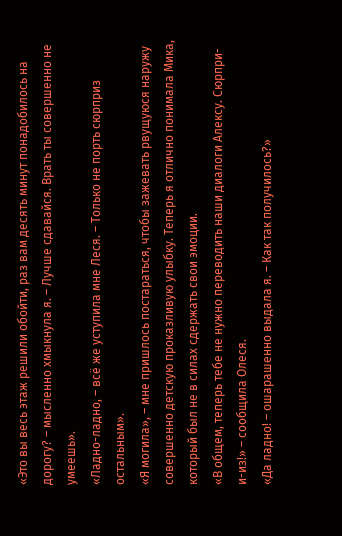«Это вы весь этаж решили обойти, раз вам десять минут понадобилось на дорогу? – мысленно хмыкнула я. – Лучше сдавайся. Врать ты совершенно не умеешь».
«Ладно-ладно, – всё же уступила мне Леся. – Только не порть сюрприз остальным».
«Я могила», – мне пришлось постараться, чтобы зажевать рвущуюся наружу совершенно детскую проказливую улыбку. Теперь я отлично понимала Мика, который был не в силах сдержать свои эмоции.
«В общем, теперь тебе не нужно переводить наши диалоги Алексу. Сюрпри-и-из!» – сообщила Олеся.
«Да ладно! – ошарашенно выдала я. – Как так получилось?»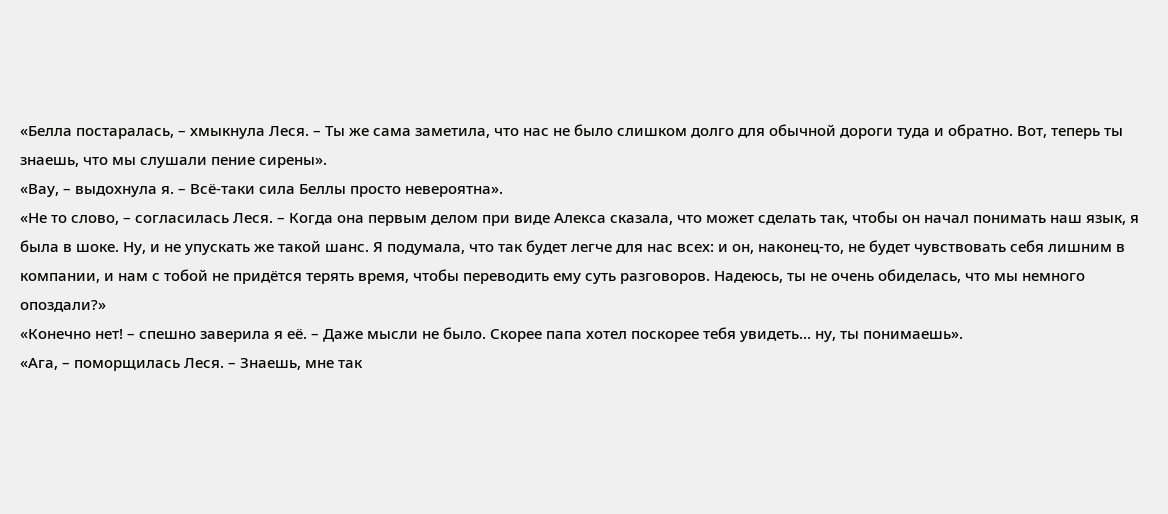«Белла постаралась, – хмыкнула Леся. – Ты же сама заметила, что нас не было слишком долго для обычной дороги туда и обратно. Вот, теперь ты знаешь, что мы слушали пение сирены».
«Вау, – выдохнула я. – Всё-таки сила Беллы просто невероятна».
«Не то слово, – согласилась Леся. – Когда она первым делом при виде Алекса сказала, что может сделать так, чтобы он начал понимать наш язык, я была в шоке. Ну, и не упускать же такой шанс. Я подумала, что так будет легче для нас всех: и он, наконец-то, не будет чувствовать себя лишним в компании, и нам с тобой не придётся терять время, чтобы переводить ему суть разговоров. Надеюсь, ты не очень обиделась, что мы немного опоздали?»
«Конечно нет! – спешно заверила я её. – Даже мысли не было. Скорее папа хотел поскорее тебя увидеть… ну, ты понимаешь».
«Ага, – поморщилась Леся. – Знаешь, мне так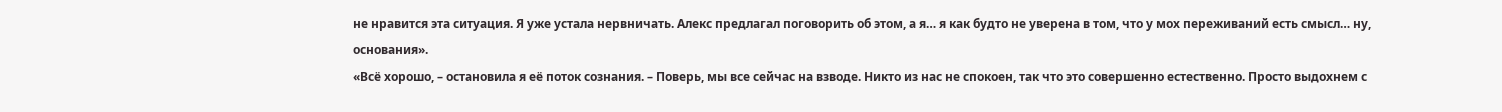не нравится эта ситуация. Я уже устала нервничать. Алекс предлагал поговорить об этом, а я… я как будто не уверена в том, что у мох переживаний есть смысл… ну, основания».
«Всё хорошо, – остановила я её поток сознания. – Поверь, мы все сейчас на взводе. Никто из нас не спокоен, так что это совершенно естественно. Просто выдохнем с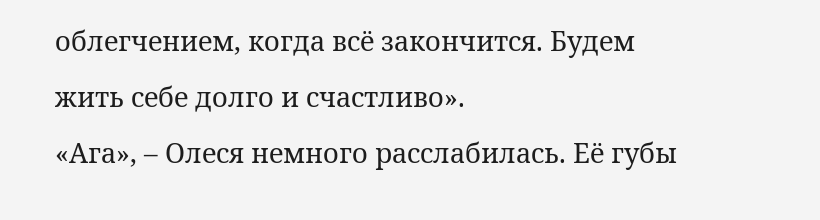облегчением, когда всё закончится. Будем жить себе долго и счастливо».
«Ага», – Олеся немного расслабилась. Её губы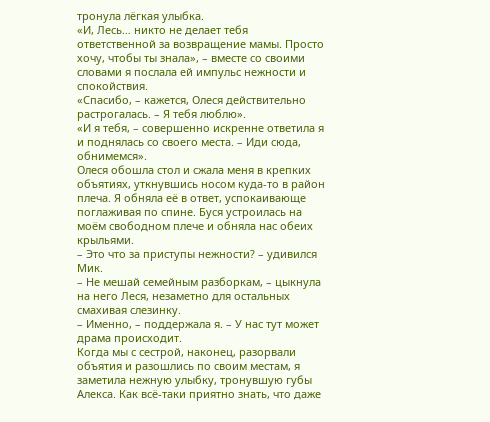тронула лёгкая улыбка.
«И, Лесь… никто не делает тебя ответственной за возвращение мамы. Просто хочу, чтобы ты знала», – вместе со своими словами я послала ей импульс нежности и спокойствия.
«Спасибо, – кажется, Олеся действительно растрогалась. – Я тебя люблю».
«И я тебя, – совершенно искренне ответила я и поднялась со своего места. – Иди сюда, обнимемся».
Олеся обошла стол и сжала меня в крепких объятиях, уткнувшись носом куда-то в район плеча. Я обняла её в ответ, успокаивающе поглаживая по спине. Буся устроилась на моём свободном плече и обняла нас обеих крыльями.
– Это что за приступы нежности? – удивился Мик.
– Не мешай семейным разборкам, – цыкнула на него Леся, незаметно для остальных смахивая слезинку.
– Именно, – поддержала я. – У нас тут может драма происходит.
Когда мы с сестрой, наконец, разорвали объятия и разошлись по своим местам, я заметила нежную улыбку, тронувшую губы Алекса. Как всё-таки приятно знать, что даже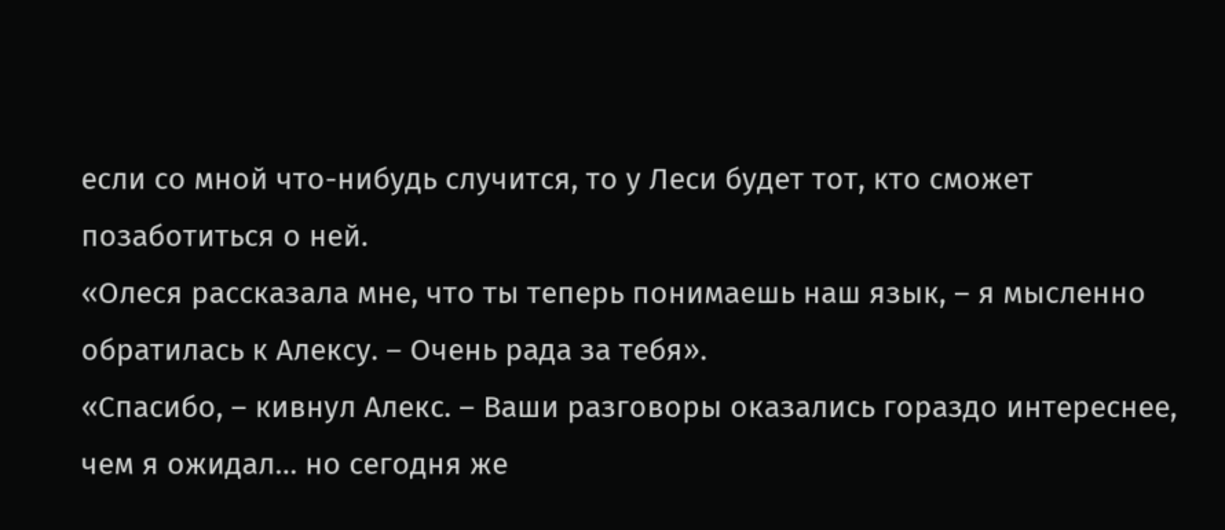если со мной что-нибудь случится, то у Леси будет тот, кто сможет позаботиться о ней.
«Олеся рассказала мне, что ты теперь понимаешь наш язык, – я мысленно обратилась к Алексу. – Очень рада за тебя».
«Спасибо, – кивнул Алекс. – Ваши разговоры оказались гораздо интереснее, чем я ожидал… но сегодня же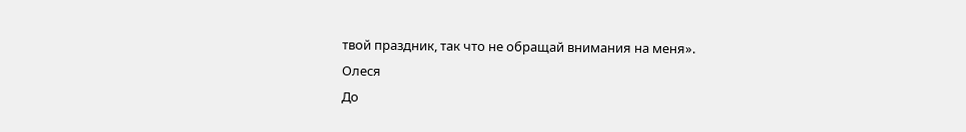твой праздник, так что не обращай внимания на меня».
Олеся
До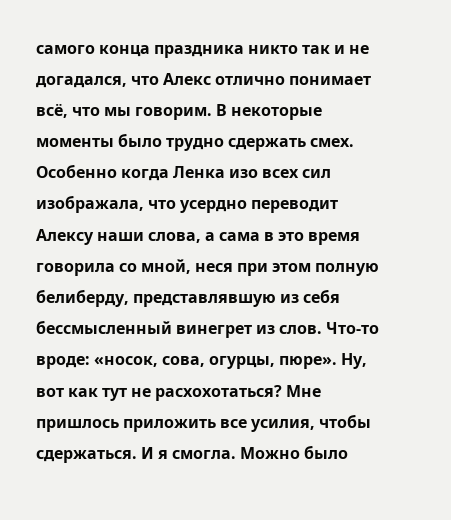самого конца праздника никто так и не догадался, что Алекс отлично понимает всё, что мы говорим. В некоторые моменты было трудно сдержать смех. Особенно когда Ленка изо всех сил изображала, что усердно переводит Алексу наши слова, а сама в это время говорила со мной, неся при этом полную белиберду, представлявшую из себя бессмысленный винегрет из слов. Что-то вроде: «носок, сова, огурцы, пюре». Ну, вот как тут не расхохотаться? Мне пришлось приложить все усилия, чтобы сдержаться. И я смогла. Можно было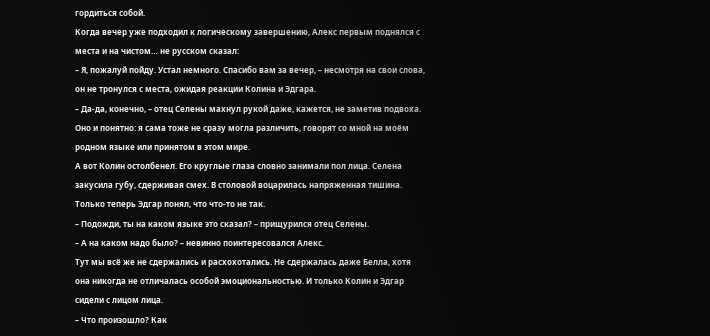гордиться собой.
Когда вечер уже подходил к логическому завершению, Алекс первым поднялся с места и на чистом… не русском сказал:
– Я, пожалуй пойду. Устал немного. Спасибо вам за вечер, – несмотря на свои слова, он не тронулся с места, ожидая реакции Колина и Эдгара.
– Да-да, конечно, – отец Селены махнул рукой даже, кажется, не заметив подвоха. Оно и понятно: я сама тоже не сразу могла различить, говорят со мной на моём родном языке или принятом в этом мире.
А вот Колин остолбенел. Его круглые глаза словно занимали пол лица. Селена закусила губу, сдерживая смех. В столовой воцарилась напряженная тишина. Только теперь Эдгар понял, что что-то не так.
– Подожди, ты на каком языке это сказал? – прищурился отец Селены.
– А на каком надо было? – невинно поинтересовался Алекс.
Тут мы всё же не сдержались и расхохотались. Не сдержалась даже Белла, хотя она никогда не отличалась особой эмоциональностью. И только Колин и Эдгар сидели с лицом лица.
– Что произошло? Как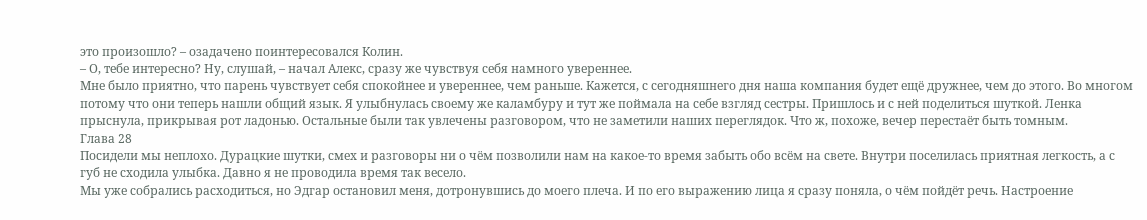это произошло? – озадачено поинтересовался Колин.
– О, тебе интересно? Ну, слушай, – начал Алекс, сразу же чувствуя себя намного увереннее.
Мне было приятно, что парень чувствует себя спокойнее и увереннее, чем раньше. Кажется, с сегодняшнего дня наша компания будет ещё дружнее, чем до этого. Во многом потому что они теперь нашли общий язык. Я улыбнулась своему же каламбуру и тут же поймала на себе взгляд сестры. Пришлось и с ней поделиться шуткой. Ленка прыснула, прикрывая рот ладонью. Остальные были так увлечены разговором, что не заметили наших переглядок. Что ж, похоже, вечер перестаёт быть томным.
Глава 28
Посидели мы неплохо. Дурацкие шутки, смех и разговоры ни о чём позволили нам на какое-то время забыть обо всём на свете. Внутри поселилась приятная легкость, а с губ не сходила улыбка. Давно я не проводила время так весело.
Мы уже собрались расходиться, но Эдгар остановил меня, дотронувшись до моего плеча. И по его выражению лица я сразу поняла, о чём пойдёт речь. Настроение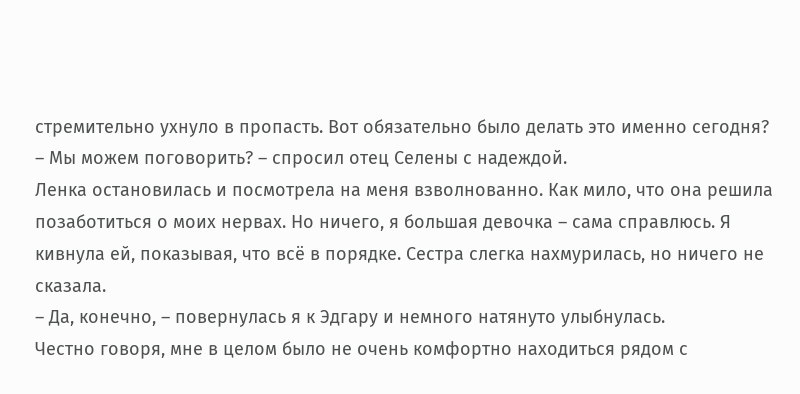стремительно ухнуло в пропасть. Вот обязательно было делать это именно сегодня?
– Мы можем поговорить? – спросил отец Селены с надеждой.
Ленка остановилась и посмотрела на меня взволнованно. Как мило, что она решила позаботиться о моих нервах. Но ничего, я большая девочка – сама справлюсь. Я кивнула ей, показывая, что всё в порядке. Сестра слегка нахмурилась, но ничего не сказала.
– Да, конечно, – повернулась я к Эдгару и немного натянуто улыбнулась.
Честно говоря, мне в целом было не очень комфортно находиться рядом с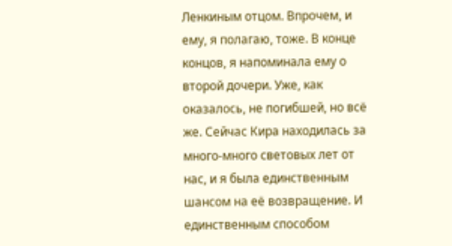Ленкиным отцом. Впрочем, и ему, я полагаю, тоже. В конце концов, я напоминала ему о второй дочери. Уже, как оказалось, не погибшей, но всё же. Сейчас Кира находилась за много-много световых лет от нас, и я была единственным шансом на её возвращение. И единственным способом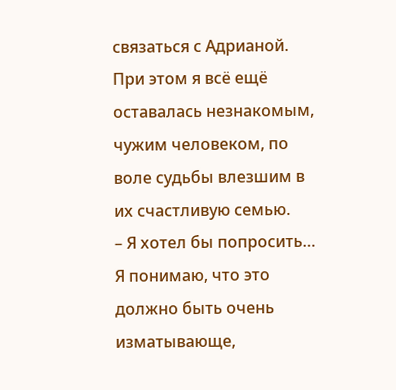связаться с Адрианой. При этом я всё ещё оставалась незнакомым, чужим человеком, по воле судьбы влезшим в их счастливую семью.
– Я хотел бы попросить… Я понимаю, что это должно быть очень изматывающе,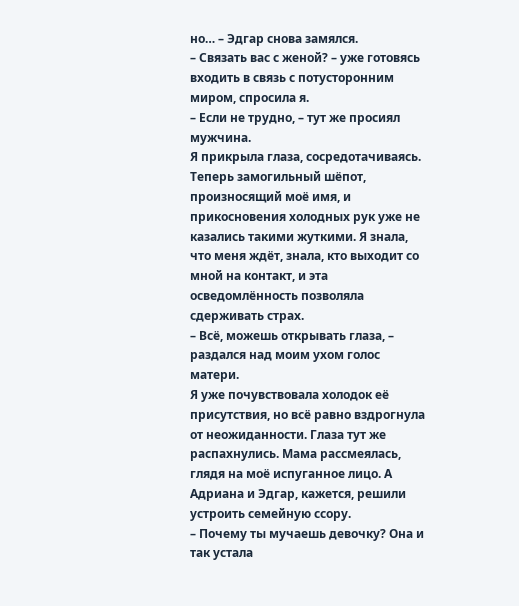но… – Эдгар снова замялся.
– Связать вас с женой? – уже готовясь входить в связь с потусторонним миром, спросила я.
– Если не трудно, – тут же просиял мужчина.
Я прикрыла глаза, сосредотачиваясь. Теперь замогильный шёпот, произносящий моё имя, и прикосновения холодных рук уже не казались такими жуткими. Я знала, что меня ждёт, знала, кто выходит со мной на контакт, и эта осведомлённость позволяла сдерживать страх.
– Всё, можешь открывать глаза, – раздался над моим ухом голос матери.
Я уже почувствовала холодок её присутствия, но всё равно вздрогнула от неожиданности. Глаза тут же распахнулись. Мама рассмеялась, глядя на моё испуганное лицо. А Адриана и Эдгар, кажется, решили устроить семейную ссору.
– Почему ты мучаешь девочку? Она и так устала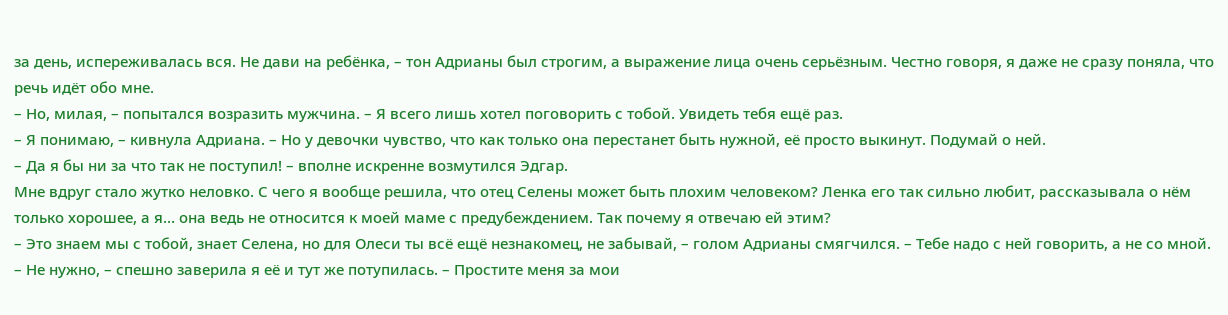за день, испереживалась вся. Не дави на ребёнка, – тон Адрианы был строгим, а выражение лица очень серьёзным. Честно говоря, я даже не сразу поняла, что речь идёт обо мне.
– Но, милая, – попытался возразить мужчина. – Я всего лишь хотел поговорить с тобой. Увидеть тебя ещё раз.
– Я понимаю, – кивнула Адриана. – Но у девочки чувство, что как только она перестанет быть нужной, её просто выкинут. Подумай о ней.
– Да я бы ни за что так не поступил! – вполне искренне возмутился Эдгар.
Мне вдруг стало жутко неловко. С чего я вообще решила, что отец Селены может быть плохим человеком? Ленка его так сильно любит, рассказывала о нём только хорошее, а я… она ведь не относится к моей маме с предубеждением. Так почему я отвечаю ей этим?
– Это знаем мы с тобой, знает Селена, но для Олеси ты всё ещё незнакомец, не забывай, – голом Адрианы смягчился. – Тебе надо с ней говорить, а не со мной.
– Не нужно, – спешно заверила я её и тут же потупилась. – Простите меня за мои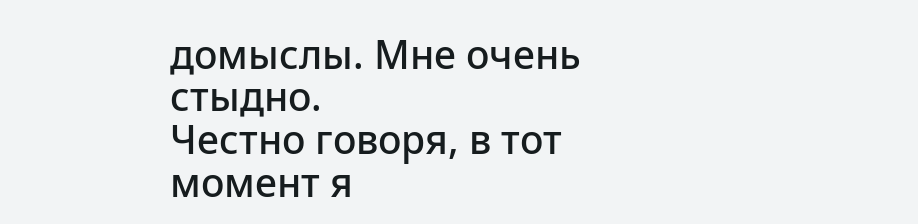домыслы. Мне очень стыдно.
Честно говоря, в тот момент я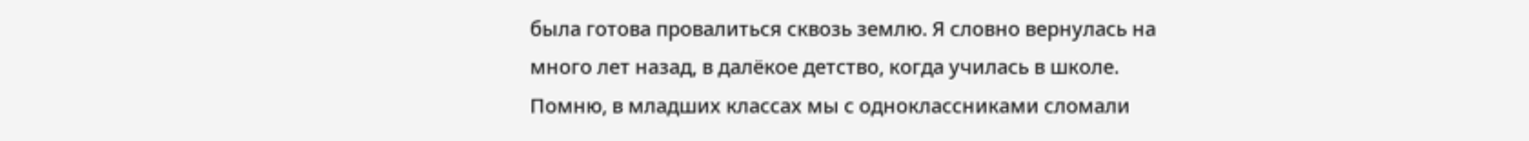была готова провалиться сквозь землю. Я словно вернулась на много лет назад, в далёкое детство, когда училась в школе. Помню, в младших классах мы с одноклассниками сломали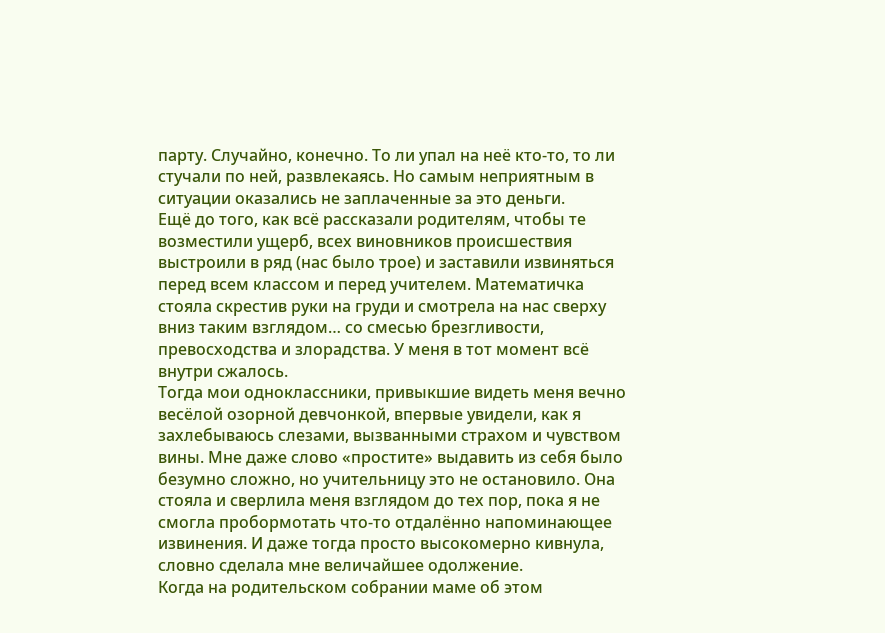парту. Случайно, конечно. То ли упал на неё кто-то, то ли стучали по ней, развлекаясь. Но самым неприятным в ситуации оказались не заплаченные за это деньги.
Ещё до того, как всё рассказали родителям, чтобы те возместили ущерб, всех виновников происшествия выстроили в ряд (нас было трое) и заставили извиняться перед всем классом и перед учителем. Математичка стояла скрестив руки на груди и смотрела на нас сверху вниз таким взглядом… со смесью брезгливости, превосходства и злорадства. У меня в тот момент всё внутри сжалось.
Тогда мои одноклассники, привыкшие видеть меня вечно весёлой озорной девчонкой, впервые увидели, как я захлебываюсь слезами, вызванными страхом и чувством вины. Мне даже слово «простите» выдавить из себя было безумно сложно, но учительницу это не остановило. Она стояла и сверлила меня взглядом до тех пор, пока я не смогла пробормотать что-то отдалённо напоминающее извинения. И даже тогда просто высокомерно кивнула, словно сделала мне величайшее одолжение.
Когда на родительском собрании маме об этом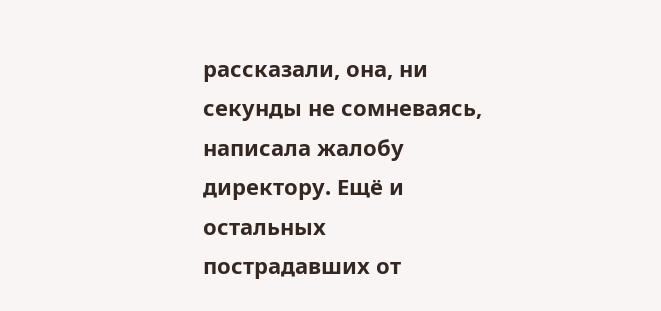рассказали, она, ни секунды не сомневаясь, написала жалобу директору. Ещё и остальных пострадавших от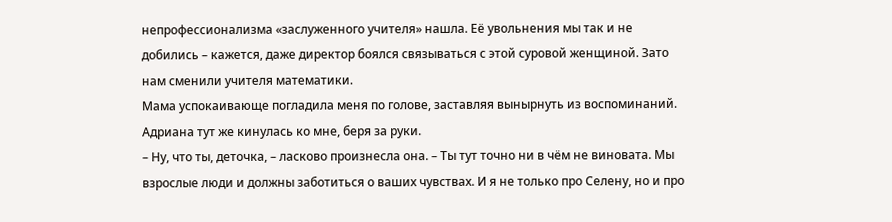непрофессионализма «заслуженного учителя» нашла. Её увольнения мы так и не добились – кажется, даже директор боялся связываться с этой суровой женщиной. Зато нам сменили учителя математики.
Мама успокаивающе погладила меня по голове, заставляя вынырнуть из воспоминаний. Адриана тут же кинулась ко мне, беря за руки.
– Ну, что ты, деточка, – ласково произнесла она. – Ты тут точно ни в чём не виновата. Мы взрослые люди и должны заботиться о ваших чувствах. И я не только про Селену, но и про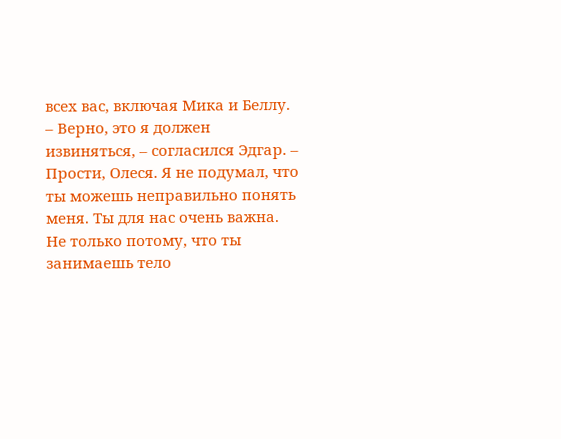всех вас, включая Мика и Беллу.
– Верно, это я должен извиняться, – согласился Эдгар. – Прости, Олеся. Я не подумал, что ты можешь неправильно понять меня. Ты для нас очень важна. Не только потому, что ты занимаешь тело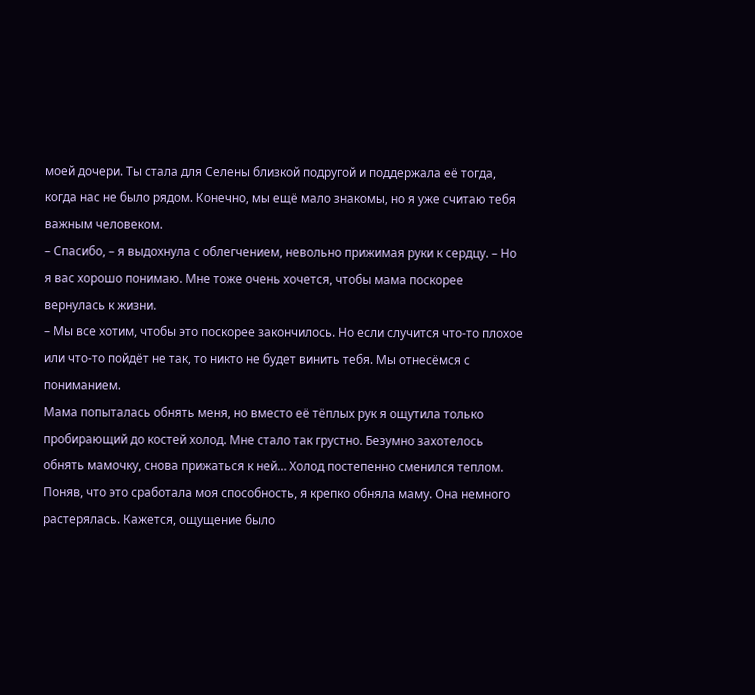моей дочери. Ты стала для Селены близкой подругой и поддержала её тогда, когда нас не было рядом. Конечно, мы ещё мало знакомы, но я уже считаю тебя важным человеком.
– Спасибо, – я выдохнула с облегчением, невольно прижимая руки к сердцу. – Но я вас хорошо понимаю. Мне тоже очень хочется, чтобы мама поскорее вернулась к жизни.
– Мы все хотим, чтобы это поскорее закончилось. Но если случится что-то плохое или что-то пойдёт не так, то никто не будет винить тебя. Мы отнесёмся с пониманием.
Мама попыталась обнять меня, но вместо её тёплых рук я ощутила только пробирающий до костей холод. Мне стало так грустно. Безумно захотелось обнять мамочку, снова прижаться к ней… Холод постепенно сменился теплом. Поняв, что это сработала моя способность, я крепко обняла маму. Она немного растерялась. Кажется, ощущение было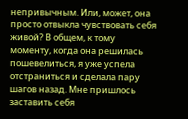непривычным. Или, может, она просто отвыкла чувствовать себя живой? В общем, к тому моменту, когда она решилась пошевелиться, я уже успела отстраниться и сделала пару шагов назад. Мне пришлось заставить себя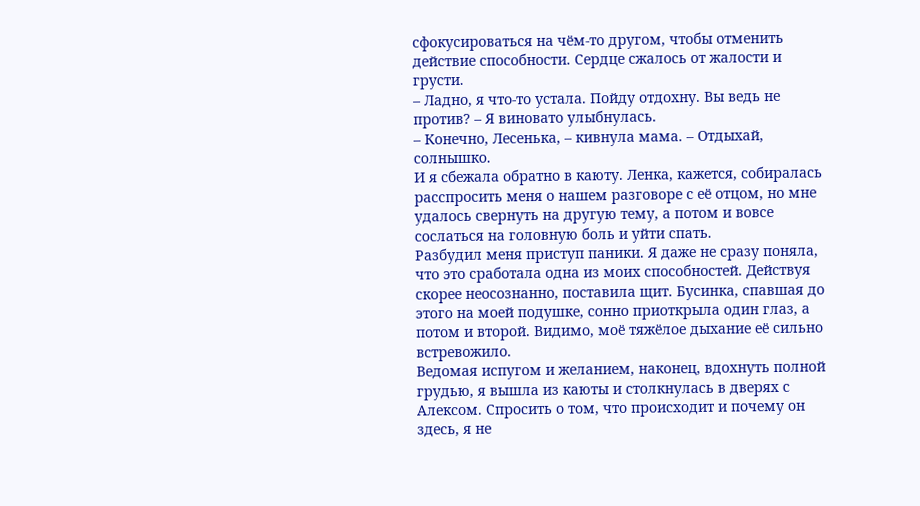сфокусироваться на чём-то другом, чтобы отменить действие способности. Сердце сжалось от жалости и грусти.
– Ладно, я что-то устала. Пойду отдохну. Вы ведь не против? – Я виновато улыбнулась.
– Конечно, Лесенька, – кивнула мама. – Отдыхай, солнышко.
И я сбежала обратно в каюту. Ленка, кажется, собиралась расспросить меня о нашем разговоре с её отцом, но мне удалось свернуть на другую тему, а потом и вовсе сослаться на головную боль и уйти спать.
Разбудил меня приступ паники. Я даже не сразу поняла, что это сработала одна из моих способностей. Действуя скорее неосознанно, поставила щит. Бусинка, спавшая до этого на моей подушке, сонно приоткрыла один глаз, а потом и второй. Видимо, моё тяжёлое дыхание её сильно встревожило.
Ведомая испугом и желанием, наконец, вдохнуть полной грудью, я вышла из каюты и столкнулась в дверях с Алексом. Спросить о том, что происходит и почему он здесь, я не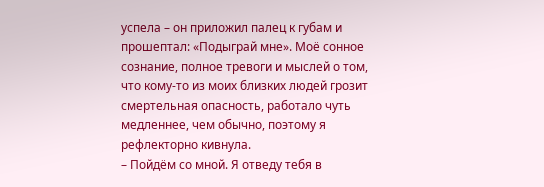успела – он приложил палец к губам и прошептал: «Подыграй мне». Моё сонное сознание, полное тревоги и мыслей о том, что кому-то из моих близких людей грозит смертельная опасность, работало чуть медленнее, чем обычно, поэтому я рефлекторно кивнула.
– Пойдём со мной. Я отведу тебя в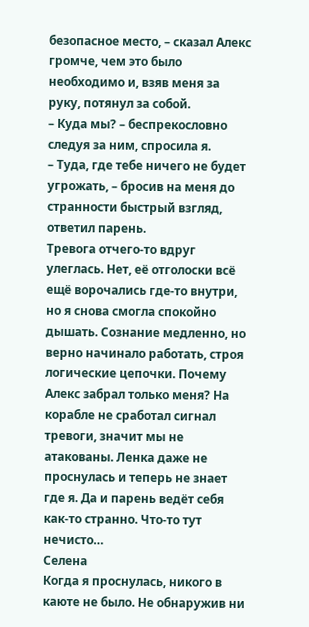безопасное место, – сказал Алекс громче, чем это было необходимо и, взяв меня за руку, потянул за собой.
– Куда мы? – беспрекословно следуя за ним, спросила я.
– Туда, где тебе ничего не будет угрожать, – бросив на меня до странности быстрый взгляд, ответил парень.
Тревога отчего-то вдруг улеглась. Нет, её отголоски всё ещё ворочались где-то внутри, но я снова смогла спокойно дышать. Сознание медленно, но верно начинало работать, строя логические цепочки. Почему Алекс забрал только меня? На корабле не сработал сигнал тревоги, значит мы не атакованы. Ленка даже не проснулась и теперь не знает где я. Да и парень ведёт себя как-то странно. Что-то тут нечисто…
Селена
Когда я проснулась, никого в каюте не было. Не обнаружив ни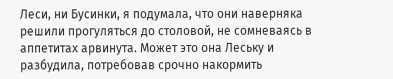Леси, ни Бусинки, я подумала, что они наверняка решили прогуляться до столовой, не сомневаясь в аппетитах арвинута. Может это она Леську и разбудила, потребовав срочно накормить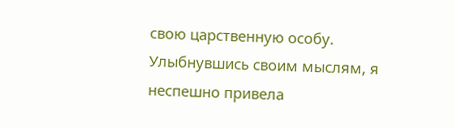свою царственную особу. Улыбнувшись своим мыслям, я неспешно привела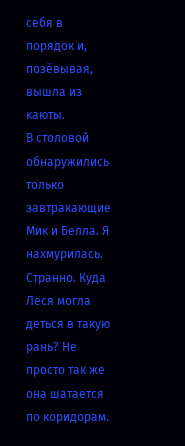себя в порядок и, позёвывая, вышла из каюты.
В столовой обнаружились только завтракающие Мик и Белла. Я нахмурилась. Странно. Куда Леся могла деться в такую рань? Не просто так же она шатается по коридорам.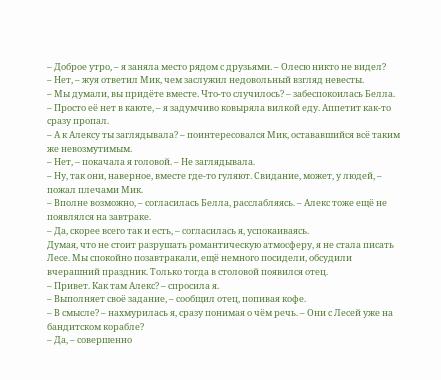– Доброе утро, – я заняла место рядом с друзьями. – Олесю никто не видел?
– Нет, – жуя ответил Мик, чем заслужил недовольный взгляд невесты.
– Мы думали, вы придёте вместе. Что-то случилось? – забеспокоилась Белла.
– Просто её нет в каюте, – я задумчиво ковыряла вилкой еду. Аппетит как-то сразу пропал.
– А к Алексу ты заглядывала? – поинтересовался Мик, остававшийся всё таким же невозмутимым.
– Нет, – покачала я головой. – Не заглядывала.
– Ну, так они, наверное, вместе где-то гуляют. Свидание, может, у людей, – пожал плечами Мик.
– Вполне возможно, – согласилась Белла, расслабляясь. – Алекс тоже ещё не появлялся на завтраке.
– Да, скорее всего так и есть, – согласилась я, успокаиваясь.
Думая, что не стоит разрушать романтическую атмосферу, я не стала писать Лесе. Мы спокойно позавтракали, ещё немного посидели, обсудили вчерашний праздник. Только тогда в столовой появился отец.
– Привет. Как там Алекс? – спросила я.
– Выполняет своё задание, – сообщил отец, попивая кофе.
– В смысле? – нахмурилась я, сразу понимая о чём речь. – Они с Лесей уже на бандитском корабле?
– Да, – совершенно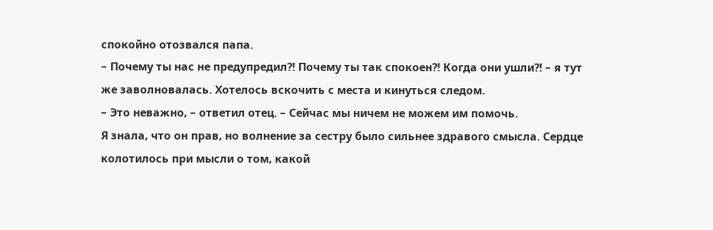спокойно отозвался папа.
– Почему ты нас не предупредил?! Почему ты так спокоен?! Когда они ушли?! – я тут же заволновалась. Хотелось вскочить с места и кинуться следом.
– Это неважно, – ответил отец. – Сейчас мы ничем не можем им помочь.
Я знала, что он прав, но волнение за сестру было сильнее здравого смысла. Сердце колотилось при мысли о том, какой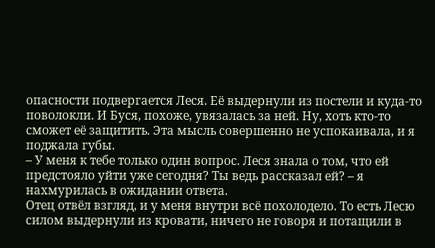опасности подвергается Леся. Её выдернули из постели и куда-то поволокли. И Буся, похоже, увязалась за ней. Ну, хоть кто-то сможет её защитить. Эта мысль совершенно не успокаивала, и я поджала губы.
– У меня к тебе только один вопрос. Леся знала о том, что ей предстояло уйти уже сегодня? Ты ведь рассказал ей? – я нахмурилась в ожидании ответа.
Отец отвёл взгляд, и у меня внутри всё похолодело. То есть Лесю силом выдернули из кровати, ничего не говоря и потащили в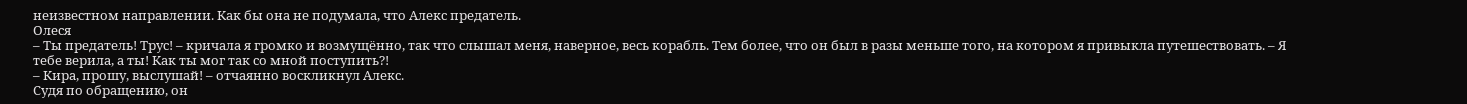неизвестном направлении. Как бы она не подумала, что Алекс предатель.
Олеся
– Ты предатель! Трус! – кричала я громко и возмущённо, так что слышал меня, наверное, весь корабль. Тем более, что он был в разы меньше того, на котором я привыкла путешествовать. – Я тебе верила, а ты! Как ты мог так со мной поступить?!
– Кира, прошу, выслушай! – отчаянно воскликнул Алекс.
Судя по обращению, он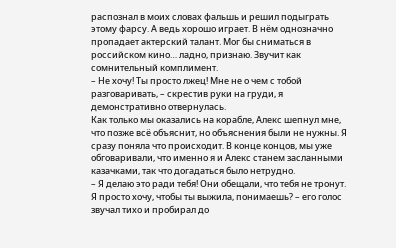распознал в моих словах фальшь и решил подыграть этому фарсу. А ведь хорошо играет. В нём однозначно пропадает актерский талант. Мог бы сниматься в российском кино… ладно, признаю. Звучит как сомнительный комплимент.
– Не хочу! Ты просто лжец! Мне не о чем с тобой разговаривать, – скрестив руки на груди, я демонстративно отвернулась.
Как только мы оказались на корабле, Алекс шепнул мне, что позже всё объяснит, но объяснения были не нужны. Я сразу поняла что происходит. В конце концов, мы уже обговаривали, что именно я и Алекс станем засланными казачками, так что догадаться было нетрудно.
– Я делаю это ради тебя! Они обещали, что тебя не тронут. Я просто хочу, чтобы ты выжила, понимаешь? – его голос звучал тихо и пробирал до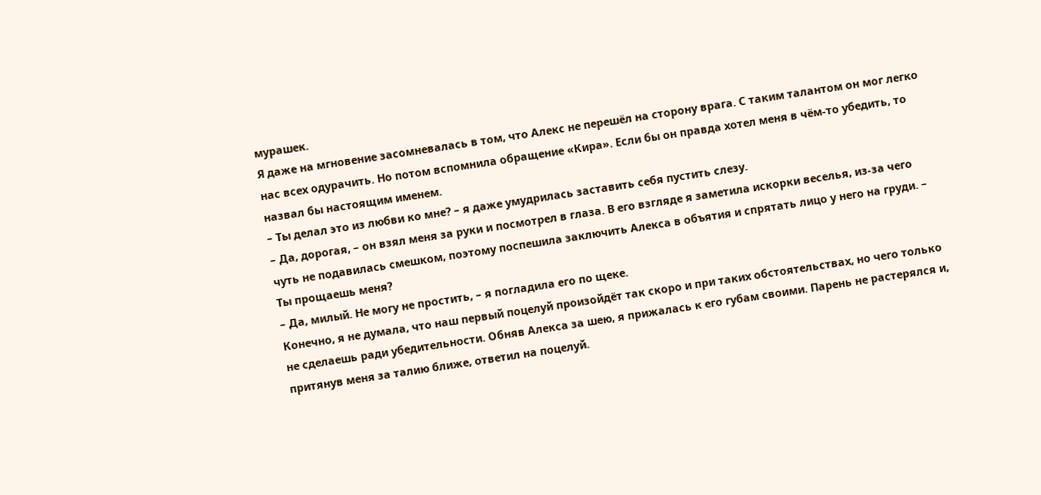мурашек.
Я даже на мгновение засомневалась в том, что Алекс не перешёл на сторону врага. С таким талантом он мог легко нас всех одурачить. Но потом вспомнила обращение «Кира». Если бы он правда хотел меня в чём-то убедить, то назвал бы настоящим именем.
– Ты делал это из любви ко мне? – я даже умудрилась заставить себя пустить слезу.
– Да, дорогая, – он взял меня за руки и посмотрел в глаза. В его взгляде я заметила искорки веселья, из-за чего чуть не подавилась смешком, поэтому поспешила заключить Алекса в объятия и спрятать лицо у него на груди. – Ты прощаешь меня?
– Да, милый. Не могу не простить, – я погладила его по щеке.
Конечно, я не думала, что наш первый поцелуй произойдёт так скоро и при таких обстоятельствах, но чего только не сделаешь ради убедительности. Обняв Алекса за шею, я прижалась к его губам своими. Парень не растерялся и, притянув меня за талию ближе, ответил на поцелуй.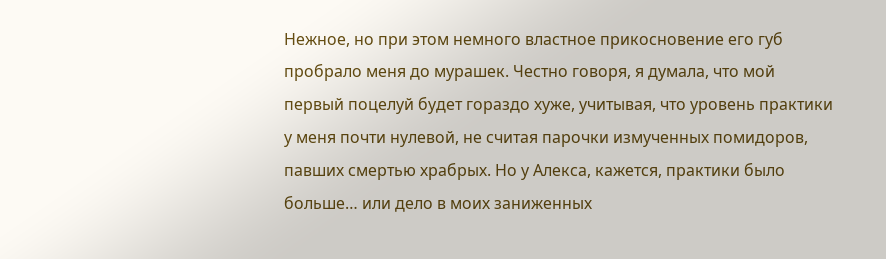Нежное, но при этом немного властное прикосновение его губ пробрало меня до мурашек. Честно говоря, я думала, что мой первый поцелуй будет гораздо хуже, учитывая, что уровень практики у меня почти нулевой, не считая парочки измученных помидоров, павших смертью храбрых. Но у Алекса, кажется, практики было больше… или дело в моих заниженных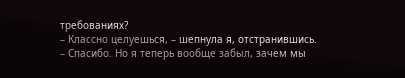требованиях?
– Классно целуешься, – шепнула я, отстранившись.
– Спасибо. Но я теперь вообще забыл, зачем мы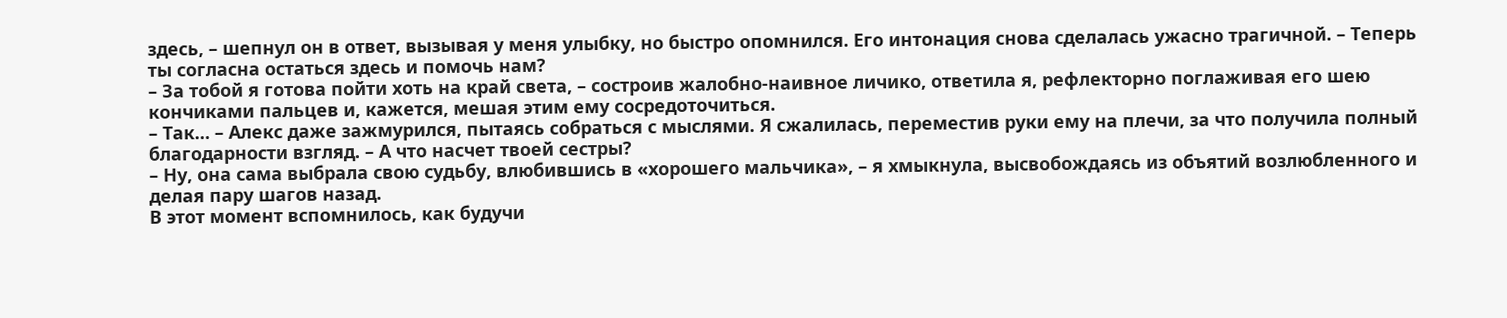здесь, – шепнул он в ответ, вызывая у меня улыбку, но быстро опомнился. Его интонация снова сделалась ужасно трагичной. – Теперь ты согласна остаться здесь и помочь нам?
– За тобой я готова пойти хоть на край света, – состроив жалобно-наивное личико, ответила я, рефлекторно поглаживая его шею кончиками пальцев и, кажется, мешая этим ему сосредоточиться.
– Так… – Алекс даже зажмурился, пытаясь собраться с мыслями. Я сжалилась, переместив руки ему на плечи, за что получила полный благодарности взгляд. – А что насчет твоей сестры?
– Ну, она сама выбрала свою судьбу, влюбившись в «хорошего мальчика», – я хмыкнула, высвобождаясь из объятий возлюбленного и делая пару шагов назад.
В этот момент вспомнилось, как будучи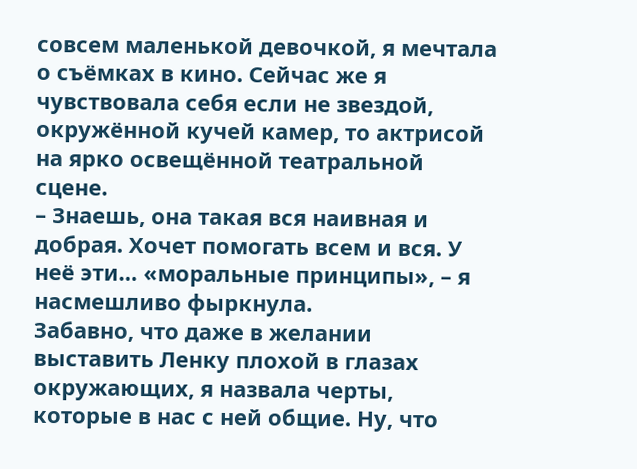совсем маленькой девочкой, я мечтала о съёмках в кино. Сейчас же я чувствовала себя если не звездой, окружённой кучей камер, то актрисой на ярко освещённой театральной сцене.
– Знаешь, она такая вся наивная и добрая. Хочет помогать всем и вся. У неё эти… «моральные принципы», – я насмешливо фыркнула.
Забавно, что даже в желании выставить Ленку плохой в глазах окружающих, я назвала черты, которые в нас с ней общие. Ну, что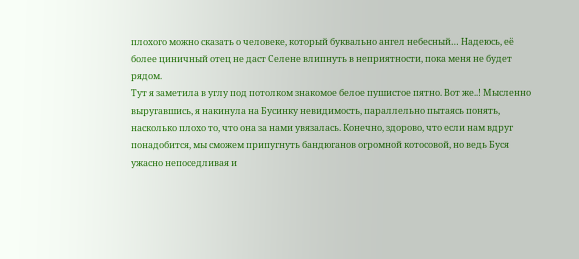плохого можно сказать о человеке, который буквально ангел небесный… Надеюсь, её более циничный отец не даст Селене влипнуть в неприятности, пока меня не будет рядом.
Тут я заметила в углу под потолком знакомое белое пушистое пятно. Вот же..! Мысленно выругавшись, я накинула на Бусинку невидимость, параллельно пытаясь понять, насколько плохо то, что она за нами увязалась. Конечно, здорово, что если нам вдруг понадобится, мы сможем припугнуть бандюганов огромной котосовой, но ведь Буся ужасно непоседливая и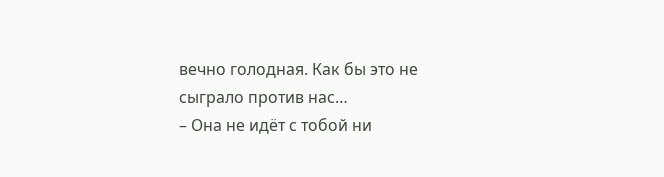вечно голодная. Как бы это не сыграло против нас…
– Она не идёт с тобой ни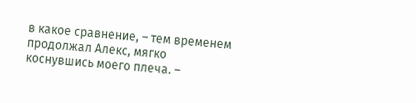в какое сравнение, – тем временем продолжал Алекс, мягко коснувшись моего плеча. –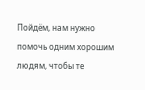Пойдём, нам нужно помочь одним хорошим людям, чтобы те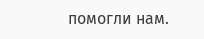помогли нам.